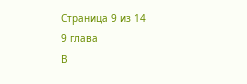Страница 9 из 14
9 глава
В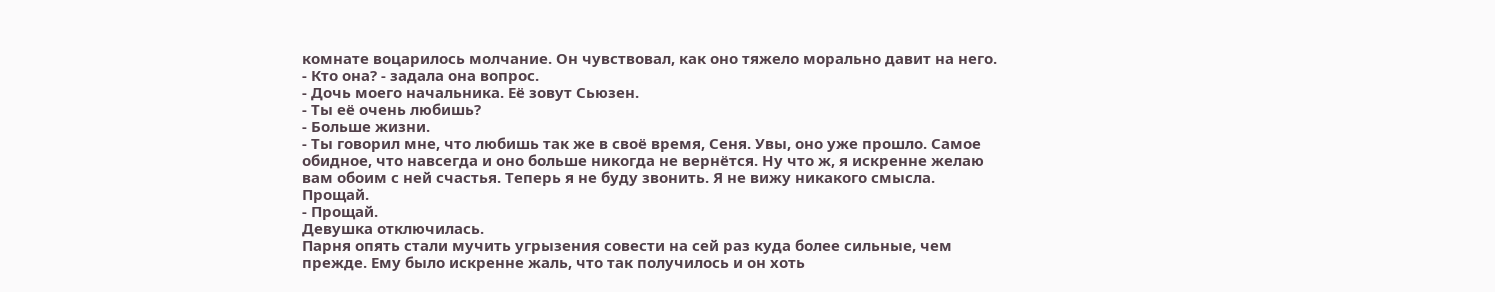комнате воцарилось молчание. Он чувствовал, как оно тяжело морально давит на него.
- Кто она? - задала она вопрос.
- Дочь моего начальника. Её зовут Сьюзен.
- Ты её очень любишь?
- Больше жизни.
- Ты говорил мне, что любишь так же в своё время, Сеня. Увы, оно уже прошло. Самое обидное, что навсегда и оно больше никогда не вернётся. Ну что ж, я искренне желаю вам обоим с ней счастья. Теперь я не буду звонить. Я не вижу никакого смысла. Прощай.
- Прощай.
Девушка отключилась.
Парня опять стали мучить угрызения совести на сей раз куда более сильные, чем прежде. Ему было искренне жаль, что так получилось и он хоть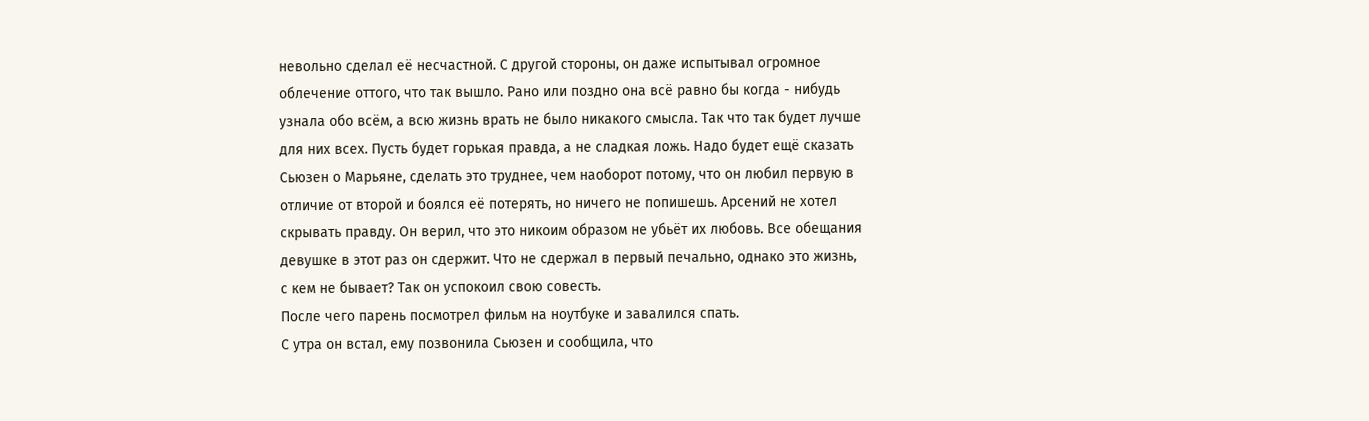невольно сделал её несчастной. С другой стороны, он даже испытывал огромное облечение оттого, что так вышло. Рано или поздно она всё равно бы когда - нибудь узнала обо всём, а всю жизнь врать не было никакого смысла. Так что так будет лучше для них всех. Пусть будет горькая правда, а не сладкая ложь. Надо будет ещё сказать Сьюзен о Марьяне, сделать это труднее, чем наоборот потому, что он любил первую в отличие от второй и боялся её потерять, но ничего не попишешь. Арсений не хотел скрывать правду. Он верил, что это никоим образом не убьёт их любовь. Все обещания девушке в этот раз он сдержит. Что не сдержал в первый печально, однако это жизнь, с кем не бывает? Так он успокоил свою совесть.
После чего парень посмотрел фильм на ноутбуке и завалился спать.
С утра он встал, ему позвонила Сьюзен и сообщила, что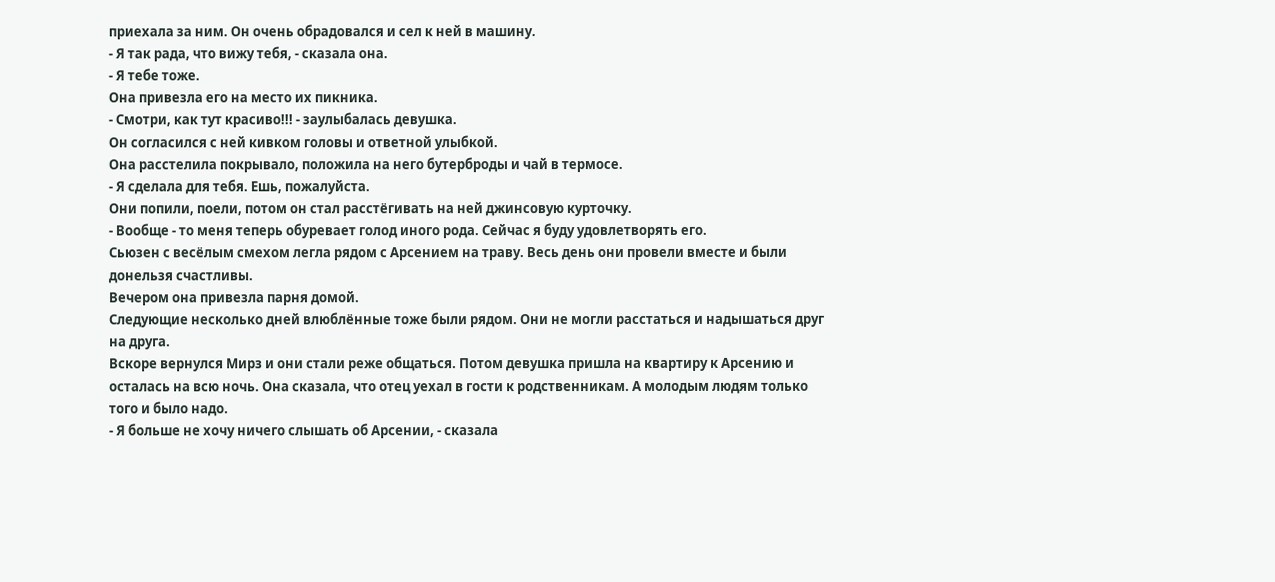приехала за ним. Он очень обрадовался и сел к ней в машину.
- Я так рада, что вижу тебя, - сказала она.
- Я тебе тоже.
Она привезла его на место их пикника.
- Смотри, как тут красиво!!! - заулыбалась девушка.
Он согласился с ней кивком головы и ответной улыбкой.
Она расстелила покрывало, положила на него бутерброды и чай в термосе.
- Я сделала для тебя. Ешь, пожалуйста.
Они попили, поели, потом он стал расстёгивать на ней джинсовую курточку.
- Вообще - то меня теперь обуревает голод иного рода. Сейчас я буду удовлетворять его.
Сьюзен с весёлым смехом легла рядом с Арсением на траву. Весь день они провели вместе и были донельзя счастливы.
Вечером она привезла парня домой.
Следующие несколько дней влюблённые тоже были рядом. Они не могли расстаться и надышаться друг на друга.
Вскоре вернулся Мирз и они стали реже общаться. Потом девушка пришла на квартиру к Арсению и осталась на всю ночь. Она сказала, что отец уехал в гости к родственникам. А молодым людям только того и было надо.
- Я больше не хочу ничего слышать об Арсении, - сказала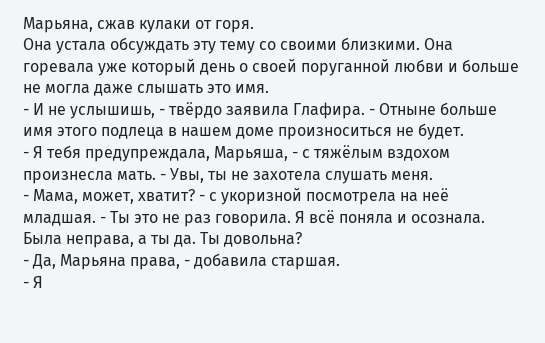Марьяна, сжав кулаки от горя.
Она устала обсуждать эту тему со своими близкими. Она горевала уже который день о своей поруганной любви и больше не могла даже слышать это имя.
- И не услышишь, - твёрдо заявила Глафира. - Отныне больше имя этого подлеца в нашем доме произноситься не будет.
- Я тебя предупреждала, Марьяша, - с тяжёлым вздохом произнесла мать. - Увы, ты не захотела слушать меня.
- Мама, может, хватит? - с укоризной посмотрела на неё младшая. - Ты это не раз говорила. Я всё поняла и осознала. Была неправа, а ты да. Ты довольна?
- Да, Марьяна права, - добавила старшая.
- Я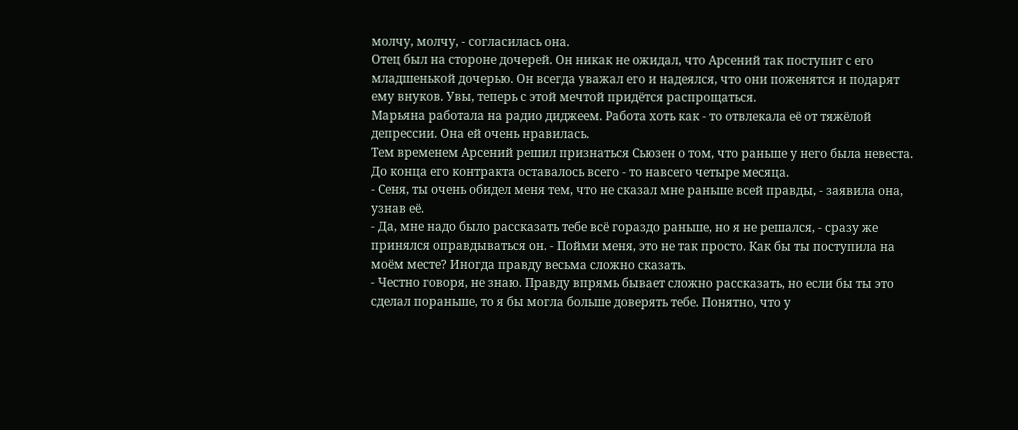молчу, молчу, - согласилась она.
Отец был на стороне дочерей. Он никак не ожидал, что Арсений так поступит с его младшенькой дочерью. Он всегда уважал его и надеялся, что они поженятся и подарят ему внуков. Увы, теперь с этой мечтой придётся распрощаться.
Марьяна работала на радио диджеем. Работа хоть как - то отвлекала её от тяжёлой депрессии. Она ей очень нравилась.
Тем временем Арсений решил признаться Сьюзен о том, что раньше у него была невеста. До конца его контракта оставалось всего - то навсего четыре месяца.
- Сеня, ты очень обидел меня тем, что не сказал мне раньше всей правды, - заявила она, узнав её.
- Да, мне надо было рассказать тебе всё гораздо раньше, но я не решался, - сразу же принялся оправдываться он. - Пойми меня, это не так просто. Как бы ты поступила на моём месте? Иногда правду весьма сложно сказать.
- Честно говоря, не знаю. Правду впрямь бывает сложно рассказать, но если бы ты это сделал пораньше, то я бы могла больше доверять тебе. Понятно, что у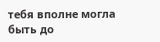тебя вполне могла быть до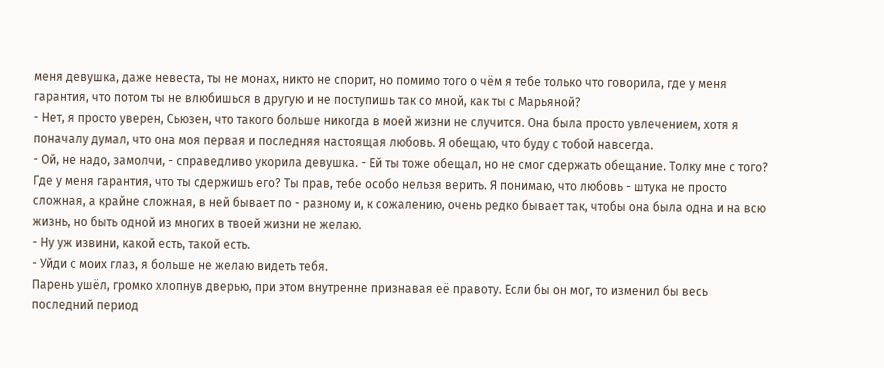меня девушка, даже невеста, ты не монах, никто не спорит, но помимо того о чём я тебе только что говорила, где у меня гарантия, что потом ты не влюбишься в другую и не поступишь так со мной, как ты с Марьяной?
- Нет, я просто уверен, Сьюзен, что такого больше никогда в моей жизни не случится. Она была просто увлечением, хотя я поначалу думал, что она моя первая и последняя настоящая любовь. Я обещаю, что буду с тобой навсегда.
- Ой, не надо, замолчи, - справедливо укорила девушка. - Ей ты тоже обещал, но не смог сдержать обещание. Толку мне с того? Где у меня гарантия, что ты сдержишь его? Ты прав, тебе особо нельзя верить. Я понимаю, что любовь - штука не просто сложная, а крайне сложная, в ней бывает по - разному и, к сожалению, очень редко бывает так, чтобы она была одна и на всю жизнь, но быть одной из многих в твоей жизни не желаю.
- Ну уж извини, какой есть, такой есть.
- Уйди с моих глаз, я больше не желаю видеть тебя.
Парень ушёл, громко хлопнув дверью, при этом внутренне признавая её правоту. Если бы он мог, то изменил бы весь последний период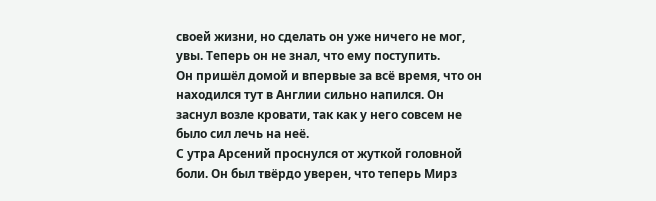своей жизни, но сделать он уже ничего не мог, увы. Теперь он не знал, что ему поступить.
Он пришёл домой и впервые за всё время, что он находился тут в Англии сильно напился. Он заснул возле кровати, так как у него совсем не было сил лечь на неё.
С утра Арсений проснулся от жуткой головной боли. Он был твёрдо уверен, что теперь Мирз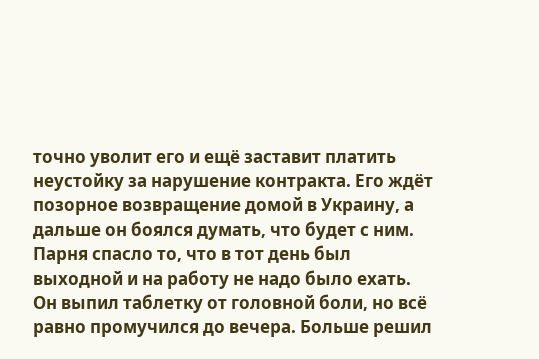точно уволит его и ещё заставит платить неустойку за нарушение контракта. Его ждёт позорное возвращение домой в Украину, а дальше он боялся думать, что будет с ним.
Парня спасло то, что в тот день был выходной и на работу не надо было ехать. Он выпил таблетку от головной боли, но всё равно промучился до вечера. Больше решил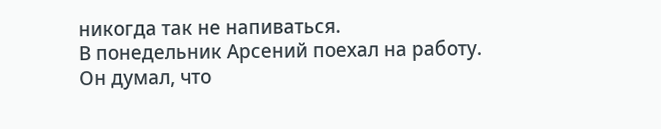никогда так не напиваться.
В понедельник Арсений поехал на работу. Он думал, что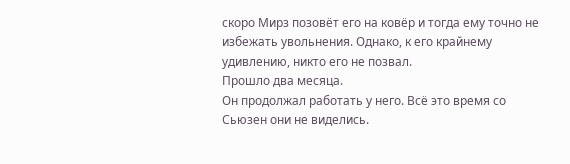скоро Мирз позовёт его на ковёр и тогда ему точно не избежать увольнения. Однако, к его крайнему удивлению, никто его не позвал.
Прошло два месяца.
Он продолжал работать у него. Всё это время со Сьюзен они не виделись.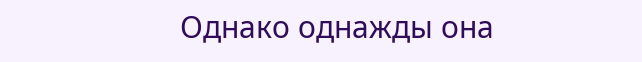Однако однажды она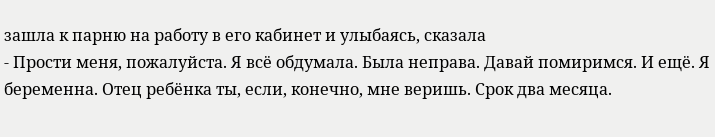зашла к парню на работу в его кабинет и улыбаясь, сказала
- Прости меня, пожалуйста. Я всё обдумала. Была неправа. Давай помиримся. И ещё. Я беременна. Отец ребёнка ты, если, конечно, мне веришь. Срок два месяца.